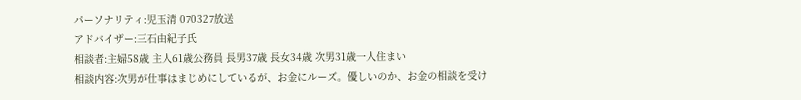パーソナリティ:児玉清 070327放送
アドバイザー:三石由紀子氏
相談者:主婦58歳 主人61歳公務員 長男37歳 長女34歳 次男31歳一人住まい
相談内容:次男が仕事はまじめにしているが、お金にルーズ。優しいのか、お金の相談を受け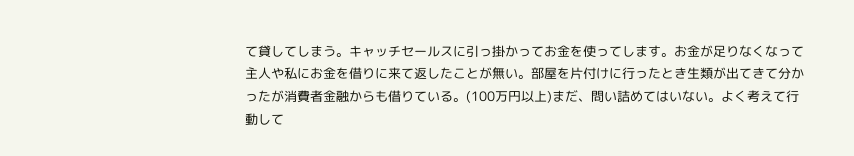て貸してしまう。キャッチセールスに引っ掛かってお金を使ってします。お金が足りなくなって主人や私にお金を借りに来て返したことが無い。部屋を片付けに行ったとき生類が出てきて分かったが消費者金融からも借りている。(100万円以上)まだ、問い詰めてはいない。よく考えて行動して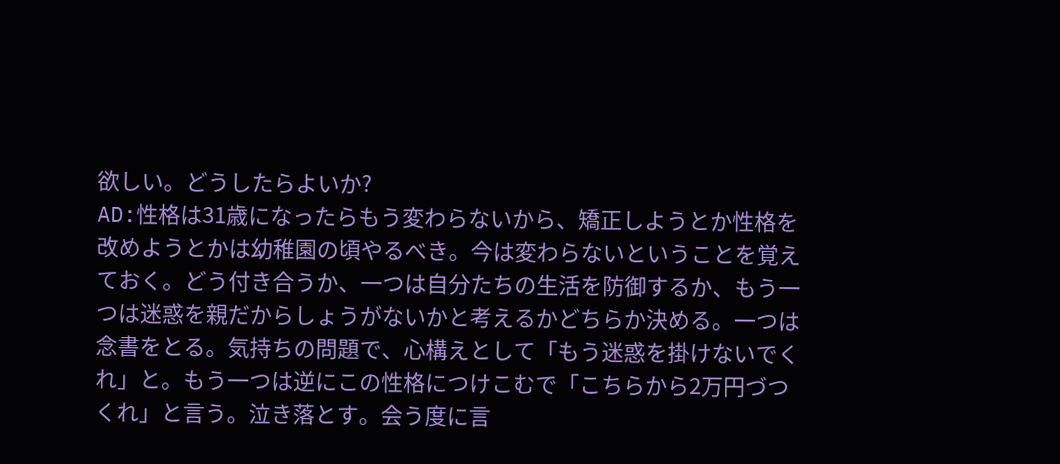欲しい。どうしたらよいか?
AD:性格は31歳になったらもう変わらないから、矯正しようとか性格を改めようとかは幼稚園の頃やるべき。今は変わらないということを覚えておく。どう付き合うか、一つは自分たちの生活を防御するか、もう一つは迷惑を親だからしょうがないかと考えるかどちらか決める。一つは念書をとる。気持ちの問題で、心構えとして「もう迷惑を掛けないでくれ」と。もう一つは逆にこの性格につけこむで「こちらから2万円づつくれ」と言う。泣き落とす。会う度に言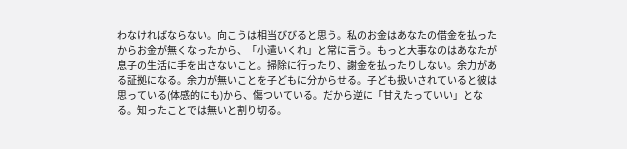わなければならない。向こうは相当びびると思う。私のお金はあなたの借金を払ったからお金が無くなったから、「小遣いくれ」と常に言う。もっと大事なのはあなたが息子の生活に手を出さないこと。掃除に行ったり、謝金を払ったりしない。余力がある証拠になる。余力が無いことを子どもに分からせる。子ども扱いされていると彼は思っている(体感的にも)から、傷ついている。だから逆に「甘えたっていい」となる。知ったことでは無いと割り切る。